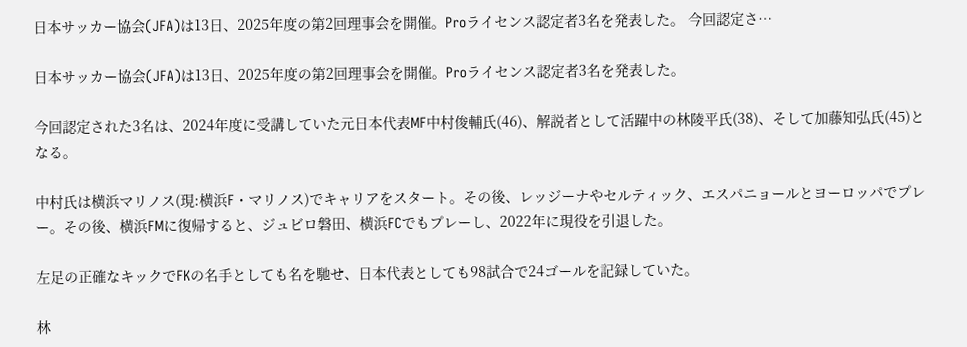日本サッカー協会(JFA)は13日、2025年度の第2回理事会を開催。Proライセンス認定者3名を発表した。 今回認定さ…

日本サッカー協会(JFA)は13日、2025年度の第2回理事会を開催。Proライセンス認定者3名を発表した。

今回認定された3名は、2024年度に受講していた元日本代表MF中村俊輔氏(46)、解説者として活躍中の林陵平氏(38)、そして加藤知弘氏(45)となる。

中村氏は横浜マリノス(現:横浜F・マリノス)でキャリアをスタート。その後、レッジーナやセルティック、エスパニョールとヨーロッパでプレー。その後、横浜FMに復帰すると、ジュビロ磐田、横浜FCでもプレーし、2022年に現役を引退した。

左足の正確なキックでFKの名手としても名を馳せ、日本代表としても98試合で24ゴールを記録していた。

林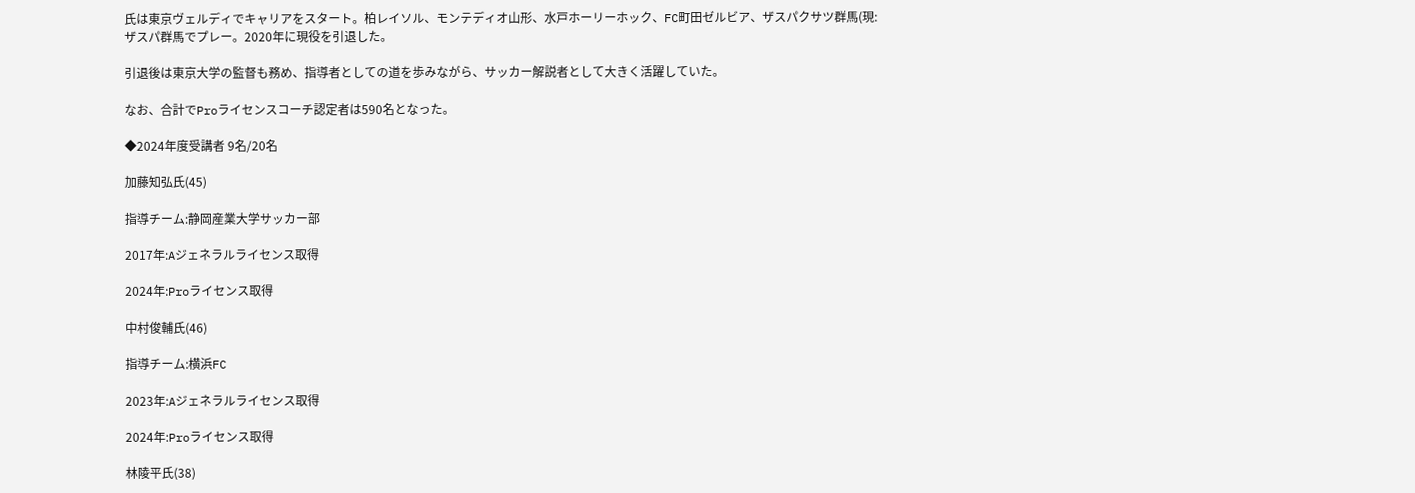氏は東京ヴェルディでキャリアをスタート。柏レイソル、モンテディオ山形、水戸ホーリーホック、FC町田ゼルビア、ザスパクサツ群馬(現:ザスパ群馬でプレー。2020年に現役を引退した。

引退後は東京大学の監督も務め、指導者としての道を歩みながら、サッカー解説者として大きく活躍していた。

なお、合計でProライセンスコーチ認定者は590名となった。

◆2024年度受講者 9名/20名

加藤知弘氏(45)

指導チーム:静岡産業大学サッカー部

2017年:Aジェネラルライセンス取得

2024年:Proライセンス取得

中村俊輔氏(46)

指導チーム:横浜FC

2023年:Aジェネラルライセンス取得

2024年:Proライセンス取得

林陵平氏(38)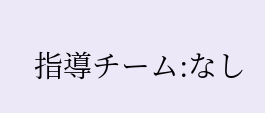指導チーム:なし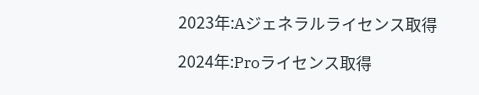2023年:Aジェネラルライセンス取得

2024年:Proライセンス取得